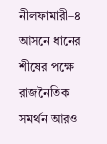নীলফামারী–৪ আসনে ধানের শীষের পক্ষে রাজনৈতিক সমর্থন আরও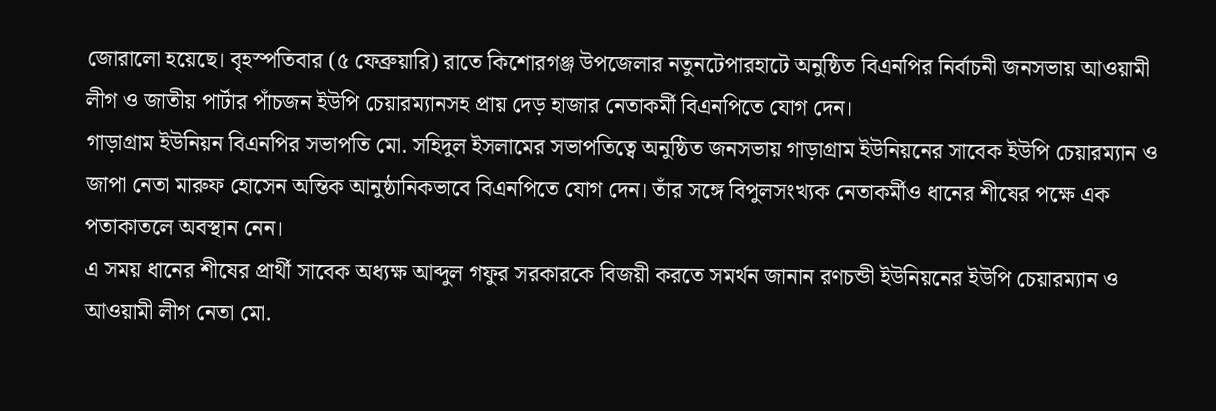জোরালো হয়েছে। বৃহস্পতিবার (৫ ফেব্রুয়ারি) রাতে কিশোরগঞ্জ উপজেলার নতুনটেপারহাটে অনুষ্ঠিত বিএনপির নির্বাচনী জনসভায় আওয়ামী লীগ ও জাতীয় পার্টার পাঁচজন ইউপি চেয়ারম্যানসহ প্রায় দেড় হাজার নেতাকর্মী বিএনপিতে যোগ দেন।
গাড়াগ্রাম ইউনিয়ন বিএনপির সভাপতি মো. সহিদুল ইসলামের সভাপতিত্বে অনুষ্ঠিত জনসভায় গাড়াগ্রাম ইউনিয়নের সাবেক ইউপি চেয়ারম্যান ও জাপা নেতা মারুফ হোসেন অন্তিক আনুষ্ঠানিকভাবে বিএনপিতে যোগ দেন। তাঁর সঙ্গে বিপুলসংখ্যক নেতাকর্মীও ধানের শীষের পক্ষে এক পতাকাতলে অবস্থান নেন।
এ সময় ধানের শীষের প্রার্থী সাবেক অধ্যক্ষ আব্দুল গফুর সরকারকে বিজয়ী করতে সমর্থন জানান রণচন্ডী ইউনিয়নের ইউপি চেয়ারম্যান ও আওয়ামী লীগ নেতা মো.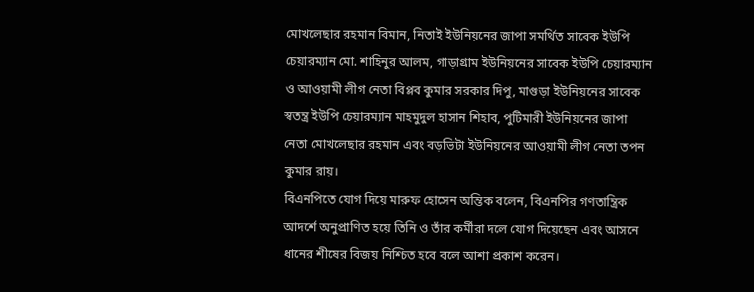মোখলেছার রহমান বিমান, নিতাই ইউনিয়নের জাপা সমর্থিত সাবেক ইউপি চেয়ারম্যান মো. শাহিনুর আলম, গাড়াগ্রাম ইউনিয়নের সাবেক ইউপি চেয়ারম্যান ও আওয়ামী লীগ নেতা বিপ্লব কুমার সরকার দিপু, মাগুড়া ইউনিয়নের সাবেক স্বতন্ত্র ইউপি চেয়ারম্যান মাহমুদুল হাসান শিহাব, পুটিমারী ইউনিয়নের জাপা নেতা মোখলেছার রহমান এবং বড়ভিটা ইউনিয়নের আওয়ামী লীগ নেতা তপন কুমার রায়।
বিএনপিতে যোগ দিয়ে মারুফ হোসেন অন্তিক বলেন, বিএনপির গণতান্ত্রিক আদর্শে অনুপ্রাণিত হয়ে তিনি ও তাঁর কর্মীরা দলে যোগ দিয়েছেন এবং আসনে ধানের শীষের বিজয় নিশ্চিত হবে বলে আশা প্রকাশ করেন।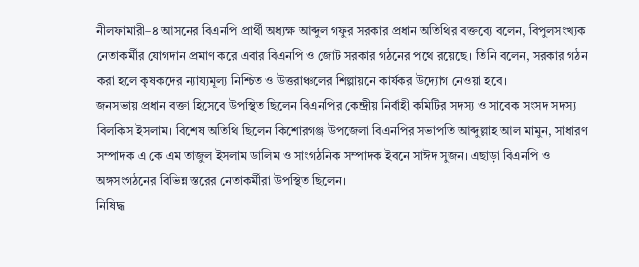নীলফামারী–৪ আসনের বিএনপি প্রার্থী অধ্যক্ষ আব্দুল গফুর সরকার প্রধান অতিথির বক্তব্যে বলেন, বিপুলসংখ্যক নেতাকর্মীর যোগদান প্রমাণ করে এবার বিএনপি ও জোট সরকার গঠনের পথে রয়েছে। তিনি বলেন, সরকার গঠন করা হলে কৃষকদের ন্যায্যমূল্য নিশ্চিত ও উত্তরাঞ্চলের শিল্পায়নে কার্যকর উদ্যোগ নেওয়া হবে।
জনসভায় প্রধান বক্তা হিসেবে উপস্থিত ছিলেন বিএনপির কেন্দ্রীয় নির্বাহী কমিটির সদস্য ও সাবেক সংসদ সদস্য বিলকিস ইসলাম। বিশেষ অতিথি ছিলেন কিশোরগঞ্জ উপজেলা বিএনপির সভাপতি আব্দুল্লাহ আল মামুন, সাধারণ সম্পাদক এ কে এম তাজুল ইসলাম ডালিম ও সাংগঠনিক সম্পাদক ইবনে সাঈদ সুজন। এছাড়া বিএনপি ও অঙ্গসংগঠনের বিভিন্ন স্তরের নেতাকর্মীরা উপস্থিত ছিলেন।
নিষিদ্ধ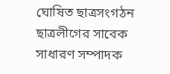ঘোষিত ছাত্রসংগঠন ছাত্রলীগের সাবেক সাধারণ সম্পাদক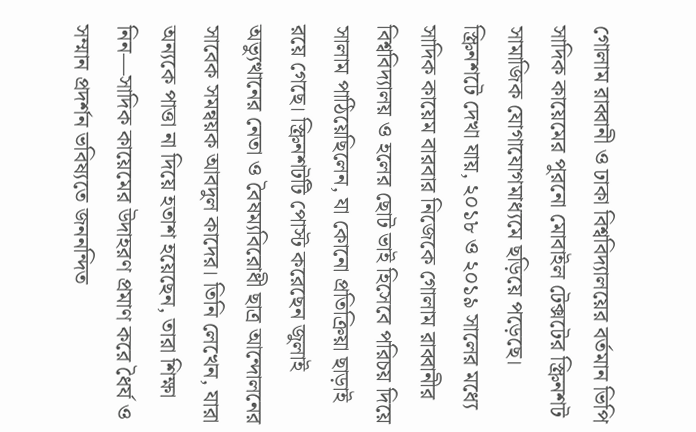গোলাম রাব্বানী ও ঢাকা বিশ্ববিদ্যালয়ের বর্তমান ভিপি সাদিক কায়েমের পুরনো মোবাইল টেক্সটের স্ক্রিনশট সামাজিক যোগাযোগমাধ্যমে ছড়িয়ে পড়েছে। স্ক্রিনশটে দেখা যায়, ২০১৮ ও ২০১৯ সালের মধ্যে সাদিক কায়েম বারবার নিজেকে গোলাম রাব্বানীর বিশ্ববিদ্যালয় ও হলের ছোট ভাই হিসেবে পরিচয় দিয়ে সালাম পাঠিয়েছিলেন, যা কোনো প্রতিক্রিয়া ছাড়াই রয়ে গেছে। স্ক্রিনশটটি পোস্ট করেছেন জুলাই অভ্যুত্থানের নেতা ও বৈষম্যবিরোধী ছাত্র আন্দোলনের সাবেক সমন্বয়ক আবদুল কাদের। তিনি লেখেন, যারা অন্যকে পাত্তা না দিয়ে হতাশ হয়েছেন, তারা শিক্ষা নিন—সাদিক কায়েমের উদাহরণ প্রমাণ করে ধৈর্য ও সম্মান প্রদর্শন ভবিষ্যতে জননন্দিত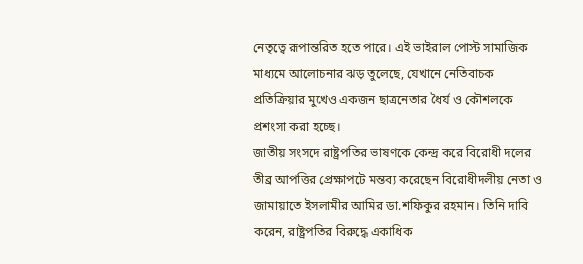নেতৃত্বে রূপান্তরিত হতে পারে। এই ভাইরাল পোস্ট সামাজিক মাধ্যমে আলোচনার ঝড় তুলেছে, যেখানে নেতিবাচক প্রতিক্রিয়ার মুখেও একজন ছাত্রনেতার ধৈর্য ও কৌশলকে প্রশংসা করা হচ্ছে।
জাতীয় সংসদে রাষ্ট্রপতির ভাষণকে কেন্দ্র করে বিরোধী দলের তীব্র আপত্তির প্রেক্ষাপটে মন্তব্য করেছেন বিরোধীদলীয় নেতা ও জামায়াতে ইসলামীর আমির ডা.শফিকুর রহমান। তিনি দাবি করেন, রাষ্ট্রপতির বিরুদ্ধে একাধিক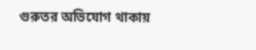গুরুতর অভিযোগ থাকায়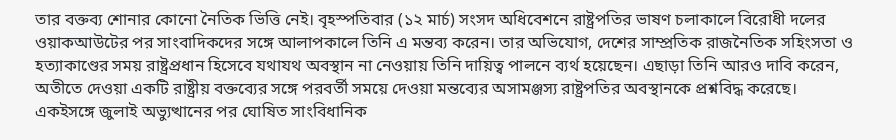তার বক্তব্য শোনার কোনো নৈতিক ভিত্তি নেই। বৃহস্পতিবার (১২ মার্চ) সংসদ অধিবেশনে রাষ্ট্রপতির ভাষণ চলাকালে বিরোধী দলের ওয়াকআউটের পর সাংবাদিকদের সঙ্গে আলাপকালে তিনি এ মন্তব্য করেন। তার অভিযোগ, দেশের সাম্প্রতিক রাজনৈতিক সহিংসতা ও হত্যাকাণ্ডের সময় রাষ্ট্রপ্রধান হিসেবে যথাযথ অবস্থান না নেওয়ায় তিনি দায়িত্ব পালনে ব্যর্থ হয়েছেন। এছাড়া তিনি আরও দাবি করেন, অতীতে দেওয়া একটি রাষ্ট্রীয় বক্তব্যের সঙ্গে পরবর্তী সময়ে দেওয়া মন্তব্যের অসামঞ্জস্য রাষ্ট্রপতির অবস্থানকে প্রশ্নবিদ্ধ করেছে। একইসঙ্গে জুলাই অভ্যুত্থানের পর ঘোষিত সাংবিধানিক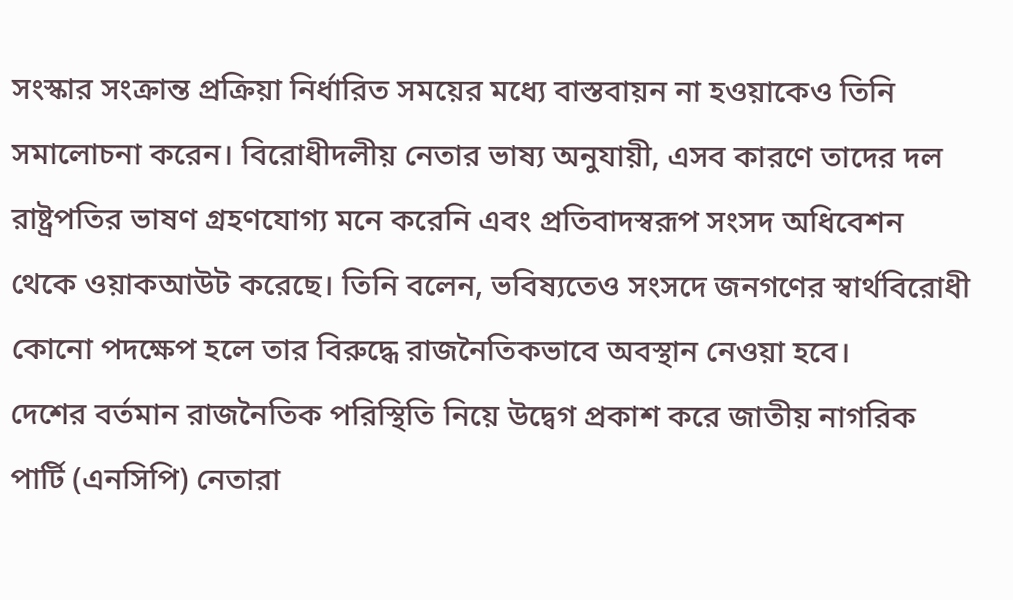সংস্কার সংক্রান্ত প্রক্রিয়া নির্ধারিত সময়ের মধ্যে বাস্তবায়ন না হওয়াকেও তিনি সমালোচনা করেন। বিরোধীদলীয় নেতার ভাষ্য অনুযায়ী, এসব কারণে তাদের দল রাষ্ট্রপতির ভাষণ গ্রহণযোগ্য মনে করেনি এবং প্রতিবাদস্বরূপ সংসদ অধিবেশন থেকে ওয়াকআউট করেছে। তিনি বলেন, ভবিষ্যতেও সংসদে জনগণের স্বার্থবিরোধী কোনো পদক্ষেপ হলে তার বিরুদ্ধে রাজনৈতিকভাবে অবস্থান নেওয়া হবে।
দেশের বর্তমান রাজনৈতিক পরিস্থিতি নিয়ে উদ্বেগ প্রকাশ করে জাতীয় নাগরিক পার্টি (এনসিপি) নেতারা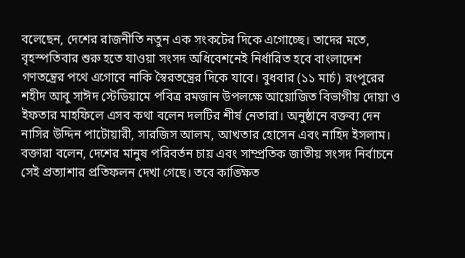বলেছেন, দেশের রাজনীতি নতুন এক সংকটের দিকে এগোচ্ছে। তাদের মতে, বৃহস্পতিবার শুরু হতে যাওয়া সংসদ অধিবেশনেই নির্ধারিত হবে বাংলাদেশ গণতন্ত্রের পথে এগোবে নাকি স্বৈরতন্ত্রের দিকে যাবে। বুধবার (১১ মার্চ) রংপুরের শহীদ আবু সাঈদ স্টেডিয়ামে পবিত্র রমজান উপলক্ষে আয়োজিত বিভাগীয় দোয়া ও ইফতার মাহফিলে এসব কথা বলেন দলটির শীর্ষ নেতারা। অনুষ্ঠানে বক্তব্য দেন নাসির উদ্দিন পাটোয়ারী, সারজিস আলম, আখতার হোসেন এবং নাহিদ ইসলাম। বক্তারা বলেন, দেশের মানুষ পরিবর্তন চায় এবং সাম্প্রতিক জাতীয় সংসদ নির্বাচনে সেই প্রত্যাশার প্রতিফলন দেখা গেছে। তবে কাঙ্ক্ষিত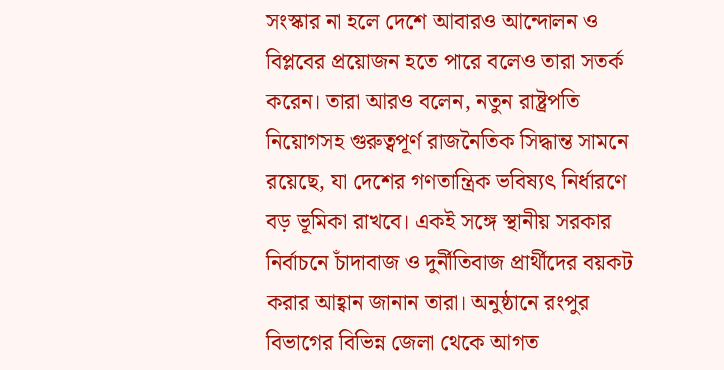সংস্কার না হলে দেশে আবারও আন্দোলন ও বিপ্লবের প্রয়োজন হতে পারে বলেও তারা সতর্ক করেন। তারা আরও বলেন, নতুন রাষ্ট্রপতি নিয়োগসহ গুরুত্বপূর্ণ রাজনৈতিক সিদ্ধান্ত সামনে রয়েছে, যা দেশের গণতান্ত্রিক ভবিষ্যৎ নির্ধারণে বড় ভূমিকা রাখবে। একই সঙ্গে স্থানীয় সরকার নির্বাচনে চাঁদাবাজ ও দুর্নীতিবাজ প্রার্থীদের বয়কট করার আহ্বান জানান তারা। অনুষ্ঠানে রংপুর বিভাগের বিভিন্ন জেলা থেকে আগত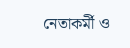নেতাকর্মী ও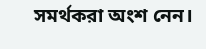সমর্থকরা অংশ নেন।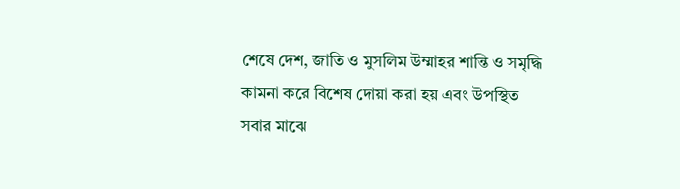শেষে দেশ, জাতি ও মুসলিম উম্মাহর শান্তি ও সমৃদ্ধি কামনা করে বিশেষ দোয়া করা হয় এবং উপস্থিত সবার মাঝে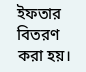ইফতার বিতরণ করা হয়।